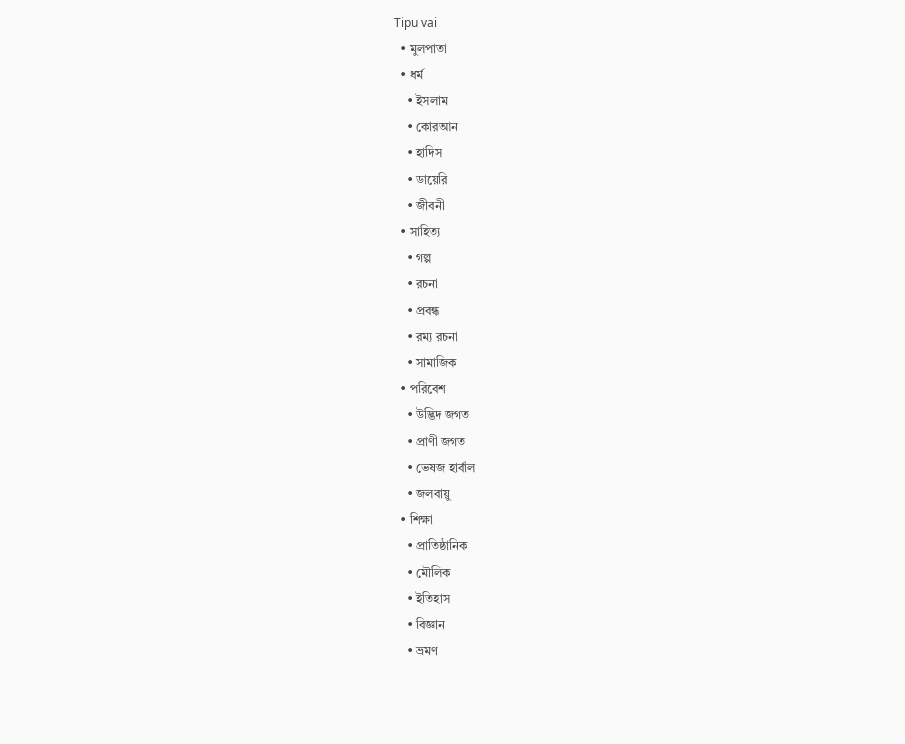Tipu vai
  • মুলপাতা
  • ধর্ম
    • ইসলাম
    • কোরআন
    • হাদিস
    • ডায়েরি
    • জীবনী
  • সাহিত্য
    • গল্প
    • রচনা
    • প্রবন্ধ
    • রম্য রচনা
    • সামাজিক
  • পরিবেশ
    • উদ্ভিদ জগত
    • প্রাণী জগত
    • ভেষজ হার্বাল
    • জলবায়ু
  • শিক্ষা
    • প্রাতিষ্ঠানিক
    • মৌলিক
    • ইতিহাস
    • বিজ্ঞান
    • ভ্রমণ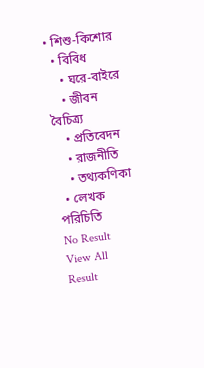• শিশু-কিশোর
  • বিবিধ
    • ঘরে-বাইরে
    • জীবন বৈচিত্র্য
    • প্রতিবেদন
    • রাজনীতি
    • তথ্যকণিকা
  • লেখক পরিচিতি
No Result
View All Result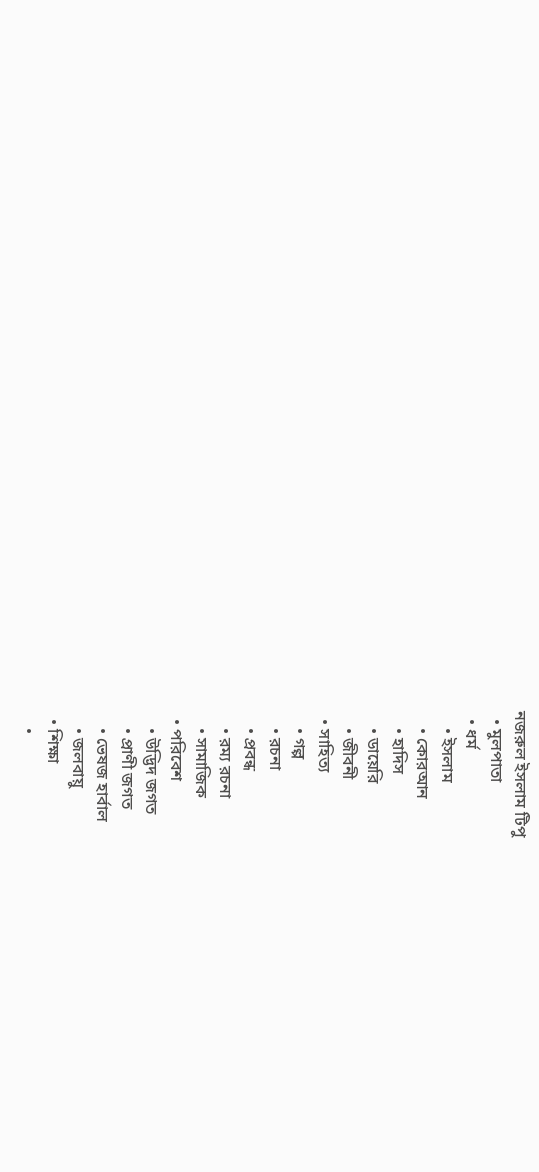নজরুল ইসলাম টিপু
  • মুলপাতা
  • ধর্ম
    • ইসলাম
    • কোরআন
    • হাদিস
    • ডায়েরি
    • জীবনী
  • সাহিত্য
    • গল্প
    • রচনা
    • প্রবন্ধ
    • রম্য রচনা
    • সামাজিক
  • পরিবেশ
    • উদ্ভিদ জগত
    • প্রাণী জগত
    • ভেষজ হার্বাল
    • জলবায়ু
  • শিক্ষা
    •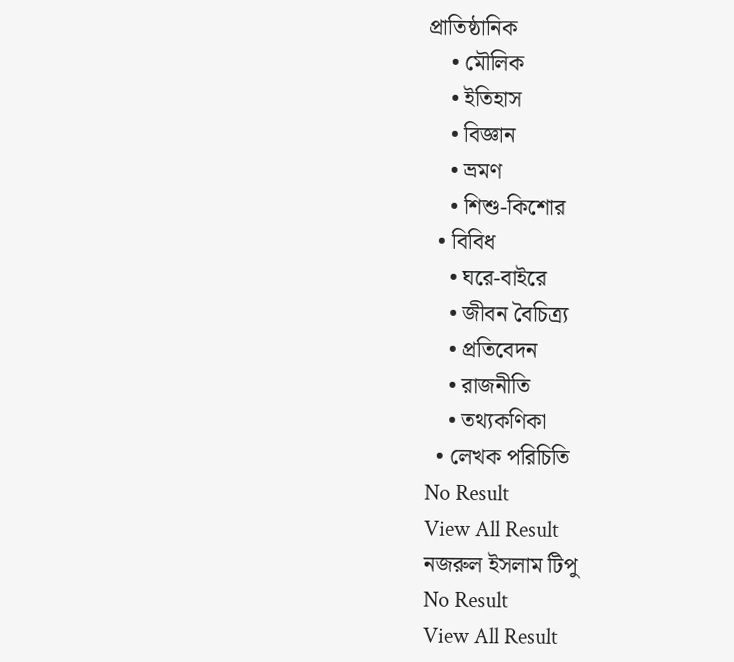প্রাতিষ্ঠানিক
    • মৌলিক
    • ইতিহাস
    • বিজ্ঞান
    • ভ্রমণ
    • শিশু-কিশোর
  • বিবিধ
    • ঘরে-বাইরে
    • জীবন বৈচিত্র্য
    • প্রতিবেদন
    • রাজনীতি
    • তথ্যকণিকা
  • লেখক পরিচিতি
No Result
View All Result
নজরুল ইসলাম টিপু
No Result
View All Result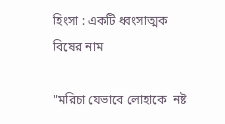হিংসা : একটি ধ্বংসাত্মক বিষের নাম

"মরিচা যেভাবে লোহাকে  নষ্ট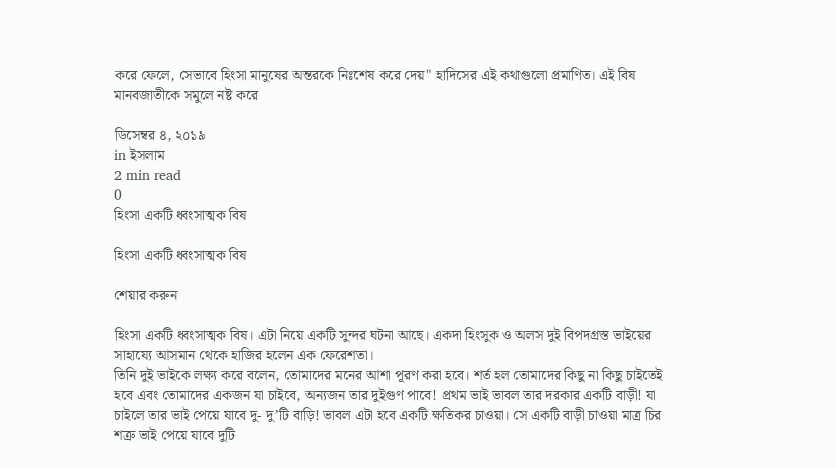করে ফেলে, সেভাবে হিংসা মানুষের অন্তরকে নিঃশেষ করে দেয়" হাদিসের এই কথাগুলো প্রমাণিত। এই বিষ মানবজাতীকে সমুলে নষ্ট করে

ডিসেম্বর ৪, ২০১৯
in ইসলাম
2 min read
0
হিংসা একটি ধ্বংসাত্মক বিষ

হিংসা একটি ধ্বংসাত্মক বিষ

শেয়ার করুন

হিংসা একটি ধ্বংসাত্মক বিষ। এটা নিয়ে একটি সুন্দর ঘটনা আছে। একদা হিংসুক ও অলস দুই বিপদগ্রস্ত ভাইয়ের সাহায্যে আসমান থেকে হাজির হলেন এক ফেরেশতা।
তিনি দুই ভাইকে লক্ষ্য করে বলেন, তোমাদের মনের আশা পূরণ করা হবে। শর্ত হল তোমাদের কিছু না কিছু চাইতেই হবে এবং তোমাদের একজন যা চাইবে, অন্যজন তার দুইগুণ পাবে! প্রথম ভাই ভাবল তার দরকার একটি বাড়ী! যা চাইলে তার ভাই পেয়ে যাবে দু- দু’টি বাড়ি! ভাবল এটা হবে একটি ক্ষতিকর চাওয়া। সে একটি বাড়ী চাওয়া মাত্র চির শত্রু ভাই পেয়ে যাবে দুটি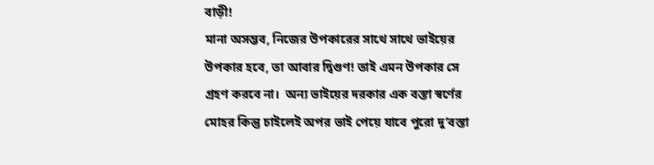বাড়ী!
মানা অসম্ভব, নিজের উপকারের সাথে সাথে ভাইয়ের উপকার হবে, তা আবার দ্বিগুণ! তাই এমন উপকার সে গ্রহণ করবে না।  অন্য ভাইয়ের দরকার এক বস্তা স্বর্ণের মোহর কিন্তু চাইলেই অপর ভাই পেয়ে যাবে পুরো দু’বস্তা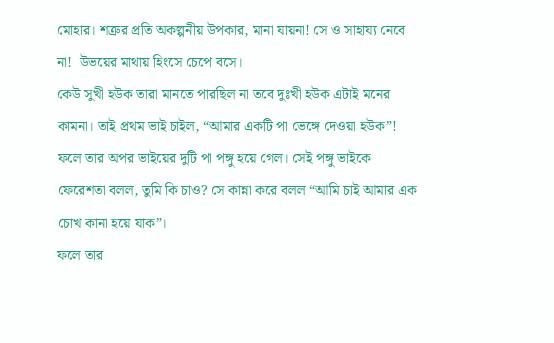মোহার। শত্রুর প্রতি অকল্পনীয় উপকার, মানা যায়না! সে ও সাহায্য নেবে না!  উভয়ের মাথায় হিংসে চেপে বসে।
কেউ সুখী হউক তারা মানতে পারছিল না তবে দুঃখী হউক এটাই মনের কামনা। তাই প্রথম ভাই চাইল, “আমার একটি পা ভেঙ্গে দেওয়া হউক”! ফলে তার অপর ভাইয়ের দুটি পা পঙ্গু হয়ে গেল। সেই পঙ্গু ভাইকে ফেরেশতা বলল, তুমি কি চাও? সে কান্না করে বলল “আমি চাই আমার এক চোখ কানা হয়ে যাক”।
ফলে তার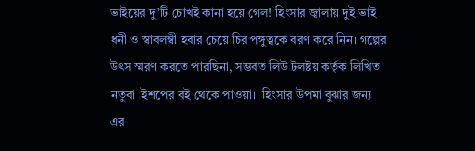ভাইয়ের দু’টি চোখই কানা হয়ে গেল! হিংসার জ্বালায় দুই ভাই ধনী ও স্বাবলম্বী হবার চেয়ে চির পঙ্গুত্বকে বরণ করে নিন। গল্পের উৎস স্মরণ করতে পারছিনা, সম্ভবত লিউ টলষ্টয় কর্তৃক লিখিত নতুবা  ইশপের বই থেকে পাওয়া।  হিংসার উপমা বুঝার জন্য এর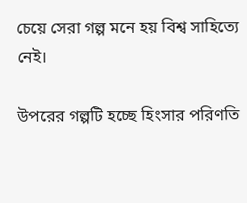চেয়ে সেরা গল্প মনে হয় বিশ্ব সাহিত্যে নেই।

উপরের গল্পটি হচ্ছে হিংসার পরিণতি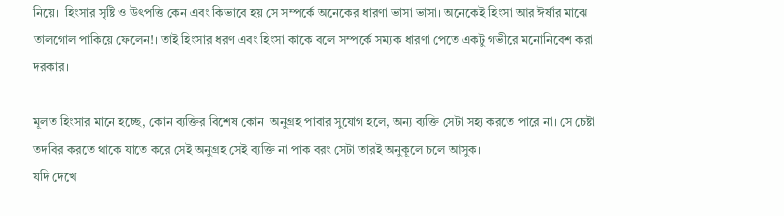নিয়ে।  হিংসার সৃষ্টি ও উৎপত্তি কেন এবং কিভাবে হয় সে সম্পর্কে অনেকের ধারণা ভাসা ভাসা। অনেকেই হিংসা আর ঈর্ষার মাঝে তালগোল পাকিয়ে ফেলেন!। তাই হিংসার ধরণ এবং হিংসা কাকে বলে সম্পর্কে সম্যক ধারণা পেতে একটু গভীরে মনোনিবেশ করা দরকার।

মূলত হিংসার মানে হচ্ছে, কোন ব্যক্তির বিশেষ কোন  অনুগ্রহ পাবার সুযোগ হলে, অন্য ব্যক্তি সেটা সহ্য করতে পারে না। সে চেষ্টা তদবির করতে থাকে যাতে করে সেই অনুগ্রহ সেই ব্যক্তি না পাক বরং সেটা তারই অনুকূলে চলে আসুক।
যদি দেখে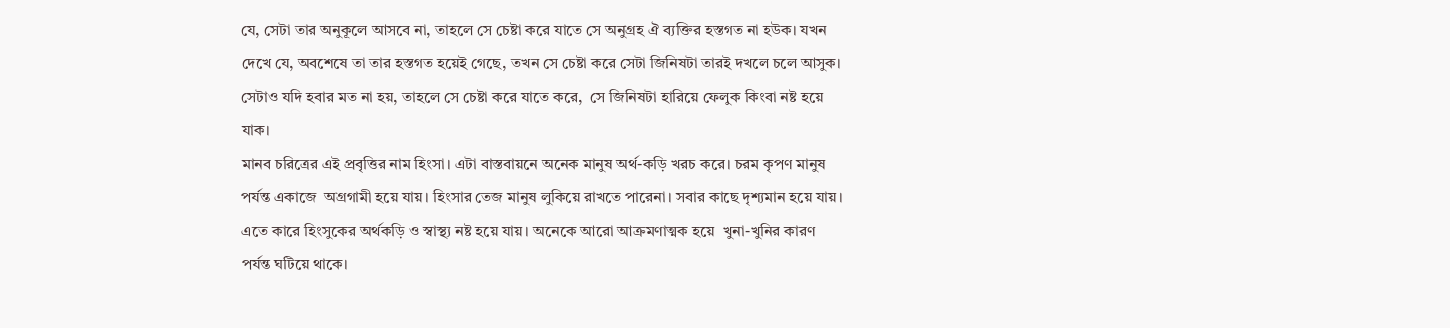যে, সেটা তার অনুকূলে আসবে না, তাহলে সে চেষ্টা করে যাতে সে অনুগ্রহ ঐ ব্যক্তির হস্তগত না হউক। যখন দেখে যে, অবশেষে তা তার হস্তগত হয়েই গেছে, তখন সে চেষ্টা করে সেটা জিনিষটা তারই দখলে চলে আসুক।
সেটাও যদি হবার মত না হয়, তাহলে সে চেষ্টা করে যাতে করে,  সে জিনিষটা হারিয়ে ফেলুক কিংবা নষ্ট হয়ে যাক।
মানব চরিত্রের এই প্রবৃত্তির নাম হিংসা। এটা বাস্তবায়নে অনেক মানুষ অর্থ-কড়ি খরচ করে। চরম কৃপণ মানুষ পর্যন্ত একাজে  অগ্রগামী হয়ে যায়। হিংসার তেজ মানুষ লুকিয়ে রাখতে পারেনা। সবার কাছে দৃশ্যমান হয়ে যায়।
এতে কারে হিংসুকের অর্থকড়ি ও স্বাস্থ্য নষ্ট হয়ে যায়। অনেকে আরো আক্রমণাত্মক হয়ে  খুনা-খুনির কারণ পর্যন্ত ঘটিয়ে থাকে।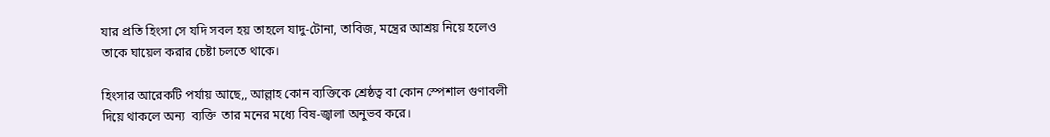যার প্রতি হিংসা সে যদি সবল হয় তাহলে যাদু-টোনা, তাবিজ, মন্ত্রের আশ্রয় নিয়ে হলেও তাকে ঘায়েল করার চেষ্টা চলতে থাকে।

হিংসার আরেকটি পর্যায় আছে,, আল্লাহ কোন ব্যক্তিকে শ্রেষ্ঠত্ব বা কোন স্পেশাল গুণাবলী দিয়ে থাকলে অন্য  ব্যক্তি  তার মনের মধ্যে বিষ-জ্বালা অনুভব করে।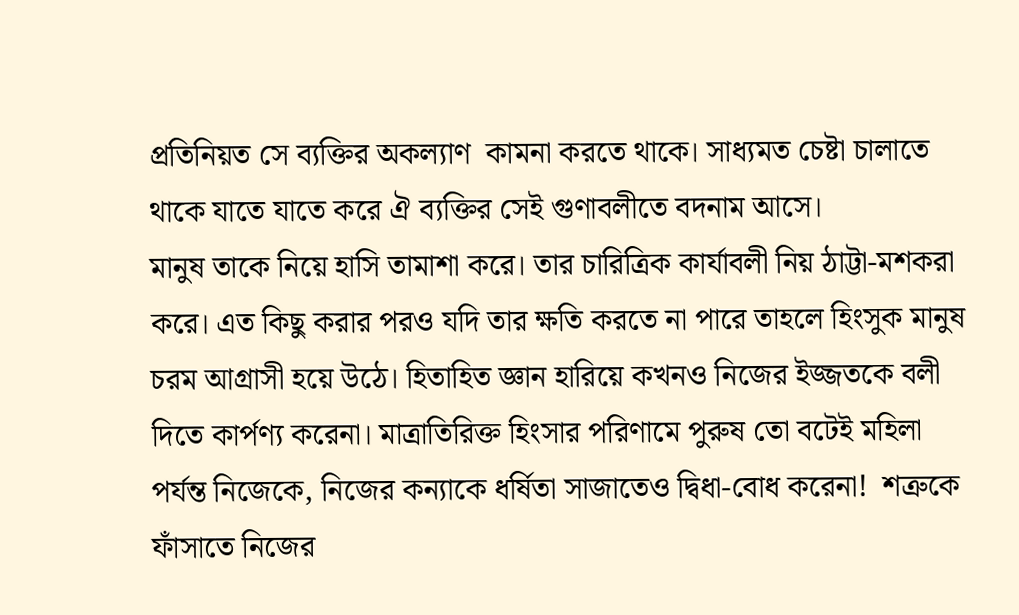প্রতিনিয়ত সে ব্যক্তির অকল্যাণ  কামনা করতে থাকে। সাধ্যমত চেষ্টা চালাতে থাকে যাতে যাতে করে ঐ ব্যক্তির সেই গুণাবলীতে বদনাম আসে।
মানুষ তাকে নিয়ে হাসি তামাশা করে। তার চারিত্রিক কার্যাবলী নিয় ঠাট্টা-মশকরা করে। এত কিছু করার পরও যদি তার ক্ষতি করতে না পারে তাহলে হিংসুক মানুষ চরম আগ্রাসী হয়ে উঠে। হিতাহিত জ্ঞান হারিয়ে কখনও নিজের ইজ্জতকে বলী দিতে কার্পণ্য করেনা। মাত্রাতিরিক্ত হিংসার পরিণামে পুরুষ তো বটেই মহিলা পর্যন্ত নিজেকে, নিজের কন্যাকে ধর্ষিতা সাজাতেও দ্বিধা-বোধ করেনা!  শত্রুকে ফাঁসাতে নিজের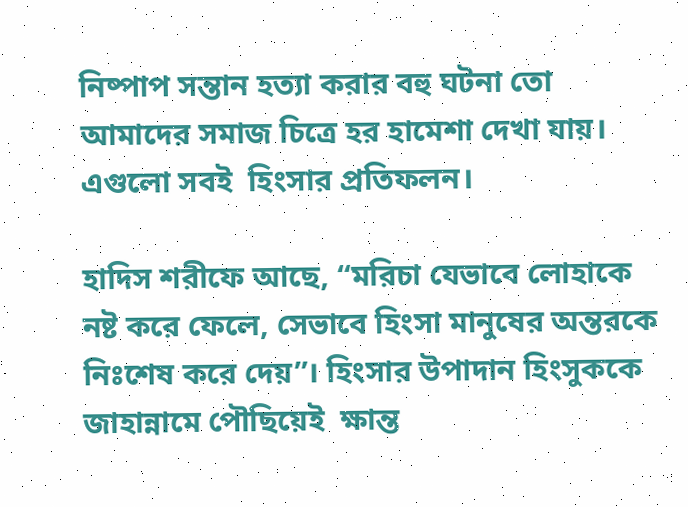নিষ্পাপ সন্তান হত্যা করার বহু ঘটনা তো আমাদের সমাজ চিত্রে হর হামেশা দেখা যায়। এগুলো সবই  হিংসার প্রতিফলন।

হাদিস শরীফে আছে, “মরিচা যেভাবে লোহাকে  নষ্ট করে ফেলে, সেভাবে হিংসা মানুষের অন্তরকে নিঃশেষ করে দেয়”। হিংসার উপাদান হিংসুককে জাহান্নামে পৌছিয়েই  ক্ষান্ত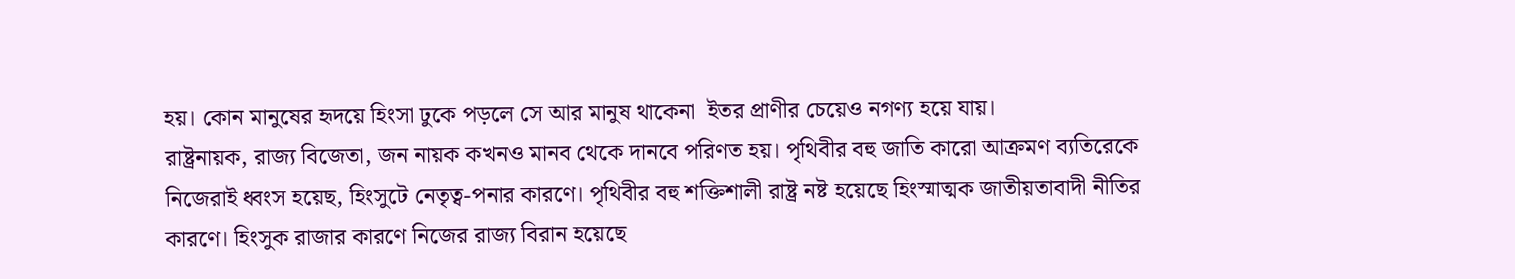হয়। কোন মানুষের হৃদয়ে হিংসা ঢুকে পড়লে সে আর মানুষ থাকেনা  ইতর প্রাণীর চেয়েও নগণ্য হয়ে যায়।
রাষ্ট্রনায়ক, রাজ্য বিজেতা, জন নায়ক কখনও মানব থেকে দানবে পরিণত হয়। পৃথিবীর বহু জাতি কারো আক্রমণ ব্যতিরেকে  নিজেরাই ধ্বংস হয়েছ, হিংসুটে নেতৃত্ব-পনার কারণে। পৃথিবীর বহু শক্তিশালী রাষ্ট্র নষ্ট হয়েছে হিংস্মাত্মক জাতীয়তাবাদী নীতির কারণে। হিংসুক রাজার কারণে নিজের রাজ্য বিরান হয়েছে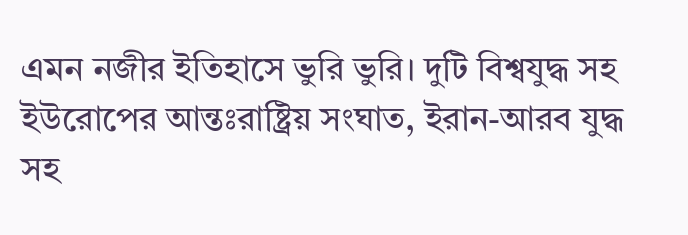এমন নজীর ইতিহাসে ভুরি ভুরি। দুটি বিশ্বযুদ্ধ সহ ইউরোপের আন্তঃরাষ্ট্রিয় সংঘাত, ইরান-আরব যুদ্ধ সহ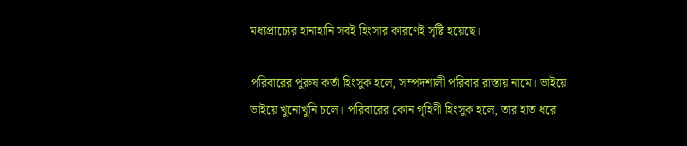মধ্যপ্রাচ্যের হানাহানি সবই হিংসার কারণেই সৃষ্টি হয়েছে।

পরিবারের পুরুষ কর্তা হিংসুক হলে, সম্পদশালী পরিবার রাস্তায় নামে। ভাইয়ে ভাইয়ে খুনোখুনি চলে। পরিবারের কোন গৃহিণী হিংসুক হলে, তার হাত ধরে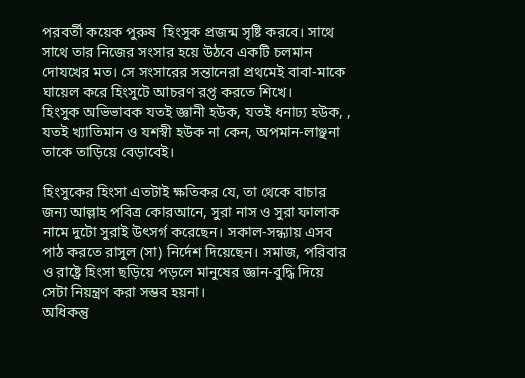পরবর্তী কয়েক পুরুষ  হিংসুক প্রজন্ম সৃষ্টি করবে। সাথে সাথে তার নিজের সংসার হয়ে উঠবে একটি চলমান দোযখের মত। সে সংসারের সন্তানেরা প্রথমেই বাবা-মাকে ঘায়েল করে হিংসুটে আচরণ রপ্ত করতে শিখে।
হিংসুক অভিভাবক যতই জ্ঞানী হউক, যতই ধনাঢ্য হউক, , যতই খ্যাতিমান ও যশস্বী হউক না কেন, অপমান-লাঞ্ছনা তাকে তাড়িয়ে বেড়াবেই।

হিংসুকের হিংসা এতটাই ক্ষতিকর যে, তা থেকে বাচার জন্য আল্লাহ পবিত্র কোরআনে, সুরা নাস ও সুরা ফালাক নামে দুটো সুরাই উৎসর্গ করেছেন। সকাল-সন্ধ্যায় এসব পাঠ করতে রাসুল (সা) নির্দেশ দিয়েছেন। সমাজ, পরিবার ও রাষ্ট্রে হিংসা ছড়িয়ে পড়লে মানুষের জ্ঞান-বুদ্ধি দিয়ে সেটা নিয়ন্ত্রণ করা সম্ভব হয়না।
অধিকন্তু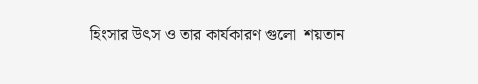হিংসার উৎস ও তার কার্যকারণ গুলো  শয়তান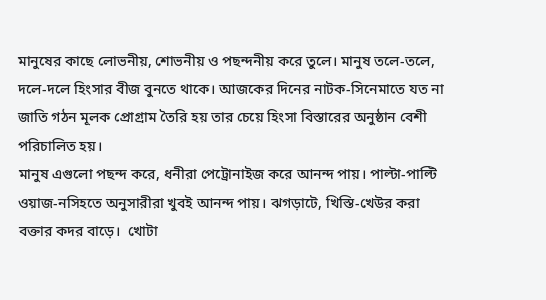মানুষের কাছে লোভনীয়, শোভনীয় ও পছন্দনীয় করে তুলে। মানুষ তলে-তলে, দলে-দলে হিংসার বীজ বুনতে থাকে। আজকের দিনের নাটক-সিনেমাতে যত না জাতি গঠন মূলক প্রোগ্রাম তৈরি হয় তার চেয়ে হিংসা বিস্তারের অনুষ্ঠান বেশী পরিচালিত হয়।
মানুষ এগুলো পছন্দ করে, ধনীরা পেট্রোনাইজ করে আনন্দ পায়। পাল্টা-পাল্টি ওয়াজ-নসিহতে অনুসারীরা খুবই আনন্দ পায়। ঝগড়াটে, খিস্তি-খেউর করা বক্তার কদর বাড়ে।  খোটা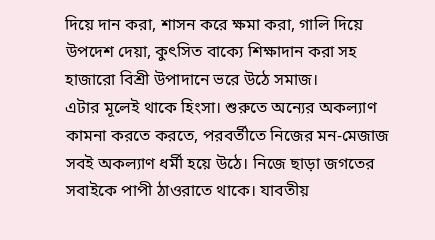দিয়ে দান করা, শাসন করে ক্ষমা করা, গালি দিয়ে উপদেশ দেয়া, কুৎসিত বাক্যে শিক্ষাদান করা সহ হাজারো বিশ্রী উপাদানে ভরে উঠে সমাজ।
এটার মূলেই থাকে হিংসা। শুরুতে অন্যের অকল্যাণ কামনা করতে করতে, পরবর্তীতে নিজের মন-মেজাজ সবই অকল্যাণ ধর্মী হয়ে উঠে। নিজে ছাড়া জগতের সবাইকে পাপী ঠাওরাতে থাকে। যাবতীয়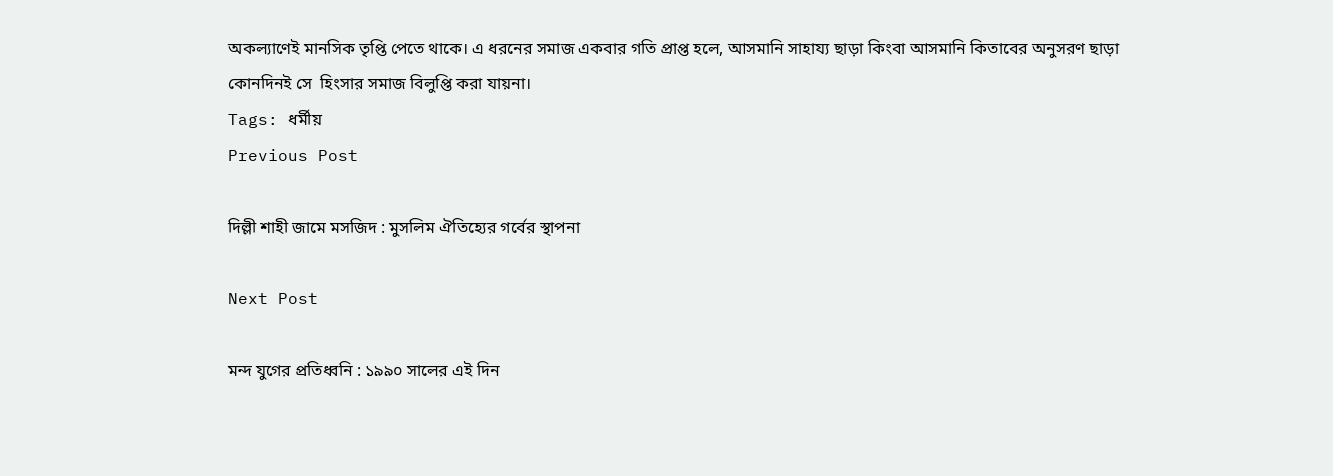অকল্যাণেই মানসিক তৃপ্তি পেতে থাকে। এ ধরনের সমাজ একবার গতি প্রাপ্ত হলে, আসমানি সাহায্য ছাড়া কিংবা আসমানি কিতাবের অনুসরণ ছাড়া কোনদিনই সে  হিংসার সমাজ বিলুপ্তি করা যায়না।
Tags: ধর্মীয়
Previous Post

দিল্লী শাহী জামে মসজিদ : মুসলিম ঐতিহ্যের গর্বের স্থাপনা

Next Post

মন্দ যুগের প্রতিধ্বনি : ১৯৯০ সালের এই দিন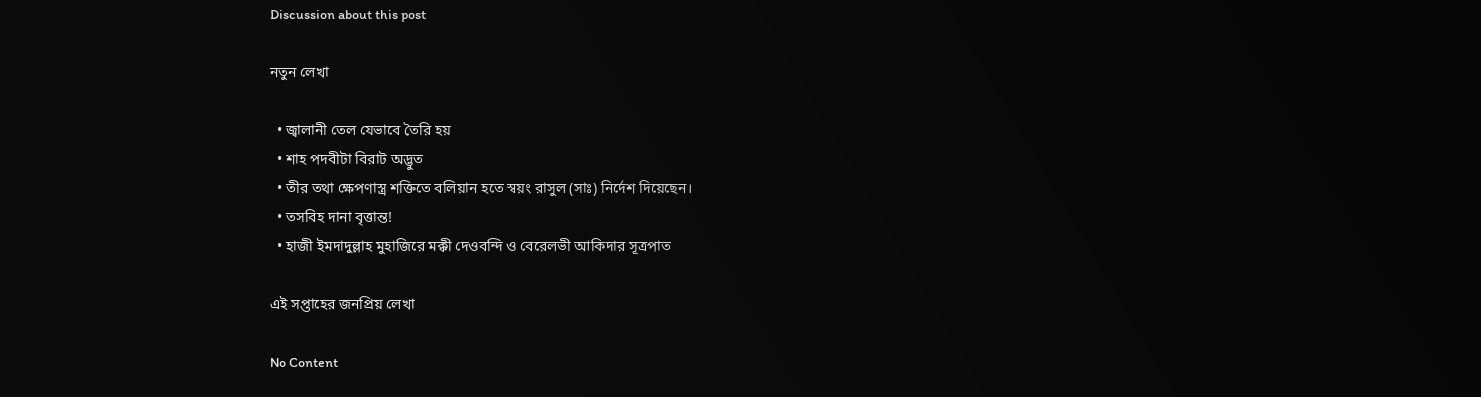Discussion about this post

নতুন লেখা

  • জ্বালানী তেল যেভাবে তৈরি হয়
  • শাহ পদবীটা বিরাট অদ্ভুত
  • তীর তথা ক্ষেপণাস্ত্র শক্তিতে বলিয়ান হতে স্বয়ং রাসুল (সাঃ) নির্দেশ দিয়েছেন।
  • তসবিহ দানা বৃত্তান্ত!
  • হাজী ইমদাদুল্লাহ মুহাজিরে মক্কী দেওবন্দি ও বেরেলভী আকিদার সূত্রপাত

এই সপ্তাহের জনপ্রিয় লেখা

No Content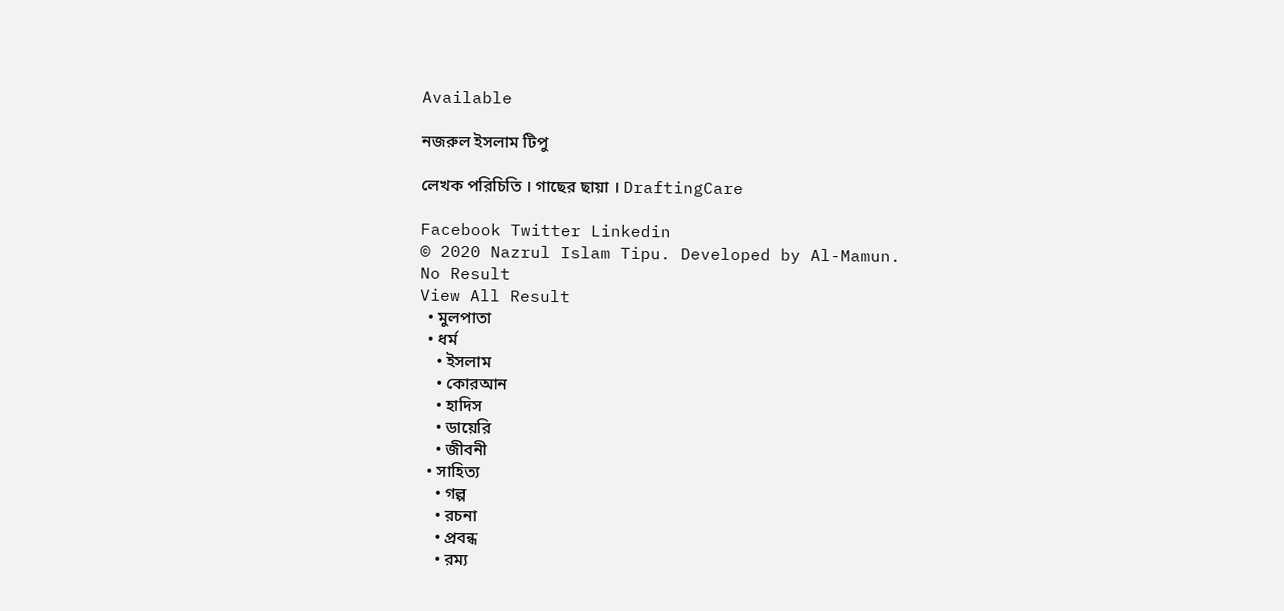Available

নজরুল ইসলাম টিপু

লেখক পরিচিতি । গাছের ছায়া । DraftingCare

Facebook Twitter Linkedin
© 2020 Nazrul Islam Tipu. Developed by Al-Mamun.
No Result
View All Result
  • মুলপাতা
  • ধর্ম
    • ইসলাম
    • কোরআন
    • হাদিস
    • ডায়েরি
    • জীবনী
  • সাহিত্য
    • গল্প
    • রচনা
    • প্রবন্ধ
    • রম্য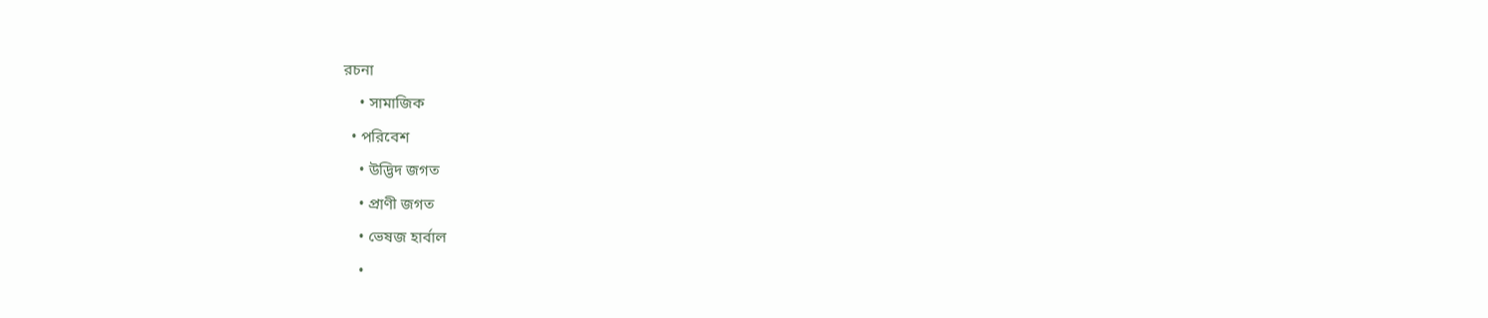রচনা
    • সামাজিক
  • পরিবেশ
    • উদ্ভিদ জগত
    • প্রাণী জগত
    • ভেষজ হার্বাল
    •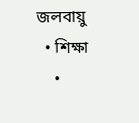জলবায়ু
  • শিক্ষা
    •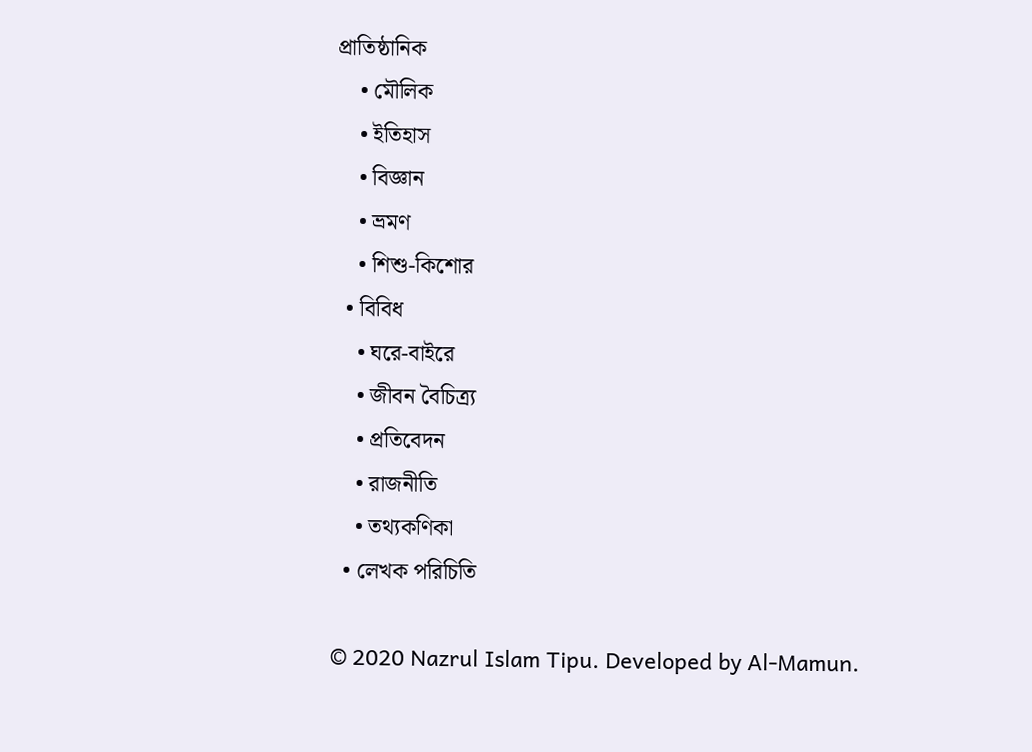প্রাতিষ্ঠানিক
    • মৌলিক
    • ইতিহাস
    • বিজ্ঞান
    • ভ্রমণ
    • শিশু-কিশোর
  • বিবিধ
    • ঘরে-বাইরে
    • জীবন বৈচিত্র্য
    • প্রতিবেদন
    • রাজনীতি
    • তথ্যকণিকা
  • লেখক পরিচিতি

© 2020 Nazrul Islam Tipu. Developed by Al-Mamun.